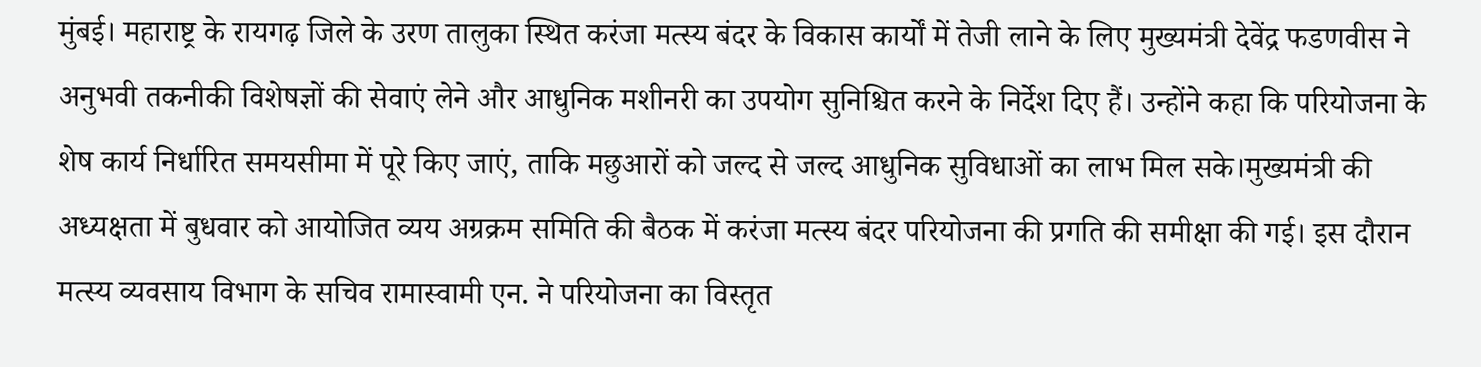मुंबई। महाराष्ट्र के रायगढ़ जिले के उरण तालुका स्थित करंजा मत्स्य बंदर के विकास कार्यों में तेजी लाने के लिए मुख्यमंत्री देवेंद्र फडणवीस ने अनुभवी तकनीकी विशेषज्ञों की सेवाएं लेने और आधुनिक मशीनरी का उपयोग सुनिश्चित करने के निर्देश दिए हैं। उन्होंने कहा कि परियोजना के शेष कार्य निर्धारित समयसीमा में पूरे किए जाएं, ताकि मछुआरों को जल्द से जल्द आधुनिक सुविधाओं का लाभ मिल सके।मुख्यमंत्री की अध्यक्षता में बुधवार को आयोजित व्यय अग्रक्रम समिति की बैठक में करंजा मत्स्य बंदर परियोजना की प्रगति की समीक्षा की गई। इस दौरान मत्स्य व्यवसाय विभाग के सचिव रामास्वामी एन. ने परियोजना का विस्तृत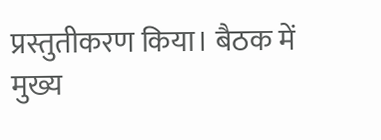प्रस्तुतीकरण किया। बैठक में मुख्य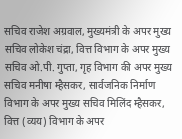सचिव राजेश अग्रवाल, मुख्यमंत्री के अपर मुख्य सचिव लोकेश चंद्रा, वित्त विभाग के अपर मुख्य सचिव ओ.पी. गुप्ता, गृह विभाग की अपर मुख्य सचिव मनीषा म्हैसकर, सार्वजनिक निर्माण विभाग के अपर मुख्य सचिव मिलिंद म्हैसकर, वित्त (व्यय) विभाग के अपर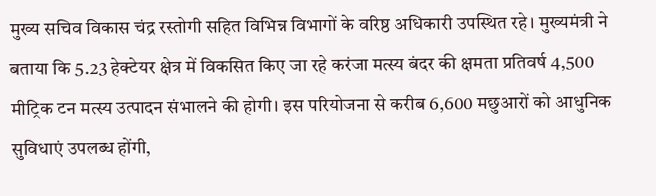मुख्य सचिव विकास चंद्र रस्तोगी सहित विभिन्न विभागों के वरिष्ठ अधिकारी उपस्थित रहे। मुख्यमंत्री ने बताया कि 5.23 हेक्टेयर क्षेत्र में विकसित किए जा रहे करंजा मत्स्य बंदर की क्षमता प्रतिवर्ष 4,500 मीट्रिक टन मत्स्य उत्पादन संभालने की होगी। इस परियोजना से करीब 6,600 मछुआरों को आधुनिक सुविधाएं उपलब्ध होंगी,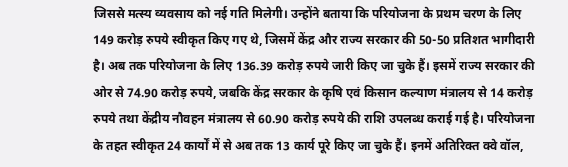जिससे मत्स्य व्यवसाय को नई गति मिलेगी। उन्होंने बताया कि परियोजना के प्रथम चरण के लिए 149 करोड़ रुपये स्वीकृत किए गए थे, जिसमें केंद्र और राज्य सरकार की 50-50 प्रतिशत भागीदारी है। अब तक परियोजना के लिए 136.39 करोड़ रुपये जारी किए जा चुके हैं। इसमें राज्य सरकार की ओर से 74.90 करोड़ रुपये, जबकि केंद्र सरकार के कृषि एवं किसान कल्याण मंत्रालय से 14 करोड़ रुपये तथा केंद्रीय नौवहन मंत्रालय से 60.90 करोड़ रुपये की राशि उपलब्ध कराई गई है। परियोजना के तहत स्वीकृत 24 कार्यों में से अब तक 13 कार्य पूरे किए जा चुके हैं। इनमें अतिरिक्त क्वे वॉल,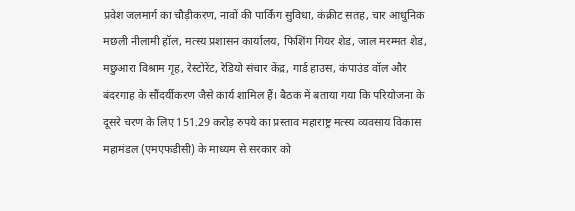प्रवेश जलमार्ग का चौड़ीकरण, नावों की पार्किंग सुविधा, कंक्रीट सतह, चार आधुनिक मछली नीलामी हॉल, मत्स्य प्रशासन कार्यालय, फिशिंग गियर शेड, जाल मरम्मत शेड, मछुआरा विश्राम गृह, रेस्टोरेंट, रेडियो संचार केंद्र, गार्ड हाउस, कंपाउंड वॉल और बंदरगाह के सौंदर्यीकरण जैसे कार्य शामिल हैं। बैठक में बताया गया कि परियोजना के दूसरे चरण के लिए 151.29 करोड़ रुपये का प्रस्ताव महाराष्ट्र मत्स्य व्यवसाय विकास महामंडल (एमएफडीसी) के माध्यम से सरकार को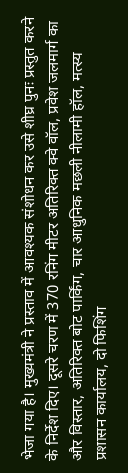भेजा गया है। मुख्यमंत्री ने प्रस्ताव में आवश्यक संशोधन कर उसे शीघ्र पुनः प्रस्तुत करने के निर्देश दिए। दूसरे चरण में 370 रनिंग मीटर अतिरिक्त क्वे वॉल, प्रवेश जलमार्ग का और विस्तार, अतिरिक्त बोट पार्किंग, चार आधुनिक मछली नीलामी हॉल, मत्स्य प्रशासन कार्यालय, दो फिशिंग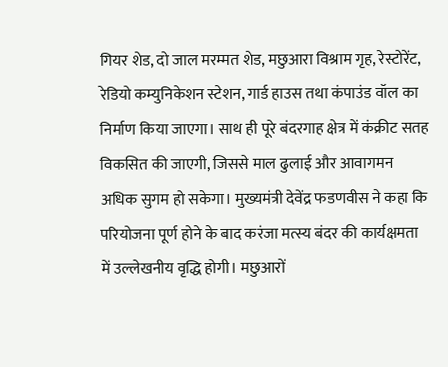गियर शेड, दो जाल मरम्मत शेड, मछुआरा विश्राम गृह, रेस्टोरेंट, रेडियो कम्युनिकेशन स्टेशन, गार्ड हाउस तथा कंपाउंड वॉल का निर्माण किया जाएगा। साथ ही पूरे बंदरगाह क्षेत्र में कंक्रीट सतह विकसित की जाएगी, जिससे माल ढुलाई और आवागमन अधिक सुगम हो सकेगा। मुख्यमंत्री देवेंद्र फडणवीस ने कहा कि परियोजना पूर्ण होने के बाद करंजा मत्स्य बंदर की कार्यक्षमता में उल्लेखनीय वृद्धि होगी। मछुआरों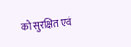को सुरक्षित एवं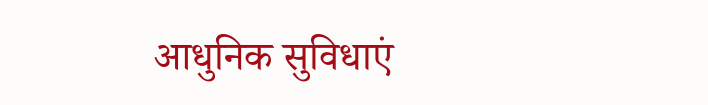आधुनिक सुविधाएं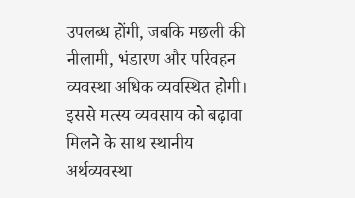उपलब्ध होंगी, जबकि मछली की नीलामी, भंडारण और परिवहन व्यवस्था अधिक व्यवस्थित होगी। इससे मत्स्य व्यवसाय को बढ़ावा मिलने के साथ स्थानीय अर्थव्यवस्था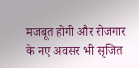मजबूत होगी और रोजगार के नए अवसर भी सृजित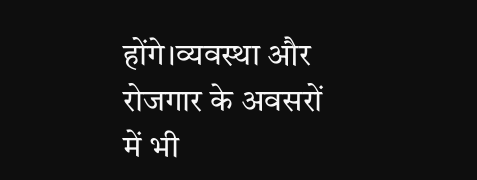होंगे।व्यवस्था और रोजगार के अवसरों में भी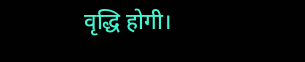वृद्धि होगी।